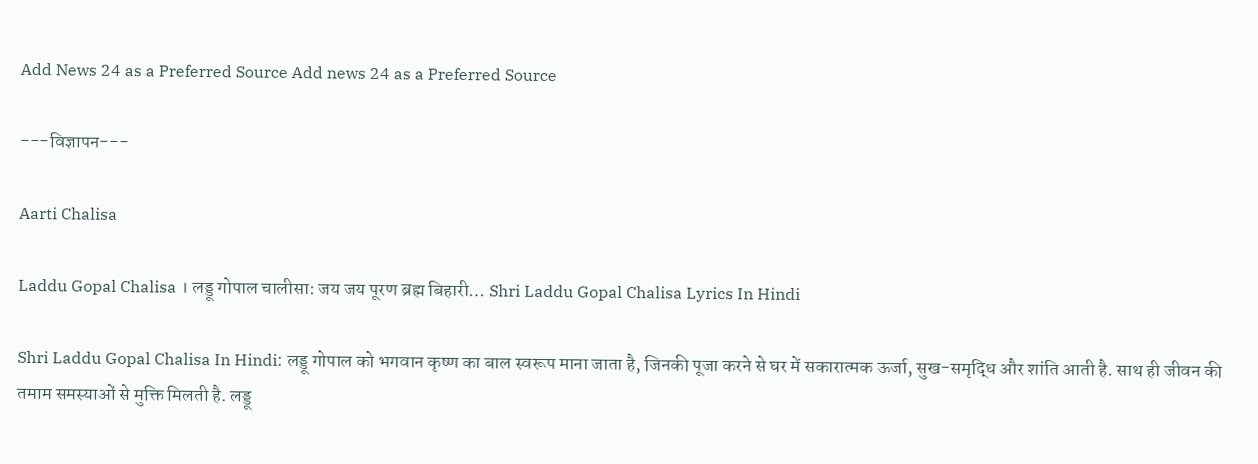Add News 24 as a Preferred Source Add news 24 as a Preferred Source

---विज्ञापन---

Aarti Chalisa

Laddu Gopal Chalisa । लड्डू गोपाल चालीसा: जय जय पूरण ब्रह्म बिहारी… Shri Laddu Gopal Chalisa Lyrics In Hindi

Shri Laddu Gopal Chalisa In Hindi: लड्डू गोपाल को भगवान कृष्ण का बाल स्वरूप माना जाता है, जिनकी पूजा करने से घर में सकारात्मक ऊर्जा, सुख-समृद्धि और शांति आती है. साथ ही जीवन की तमाम समस्याओं से मुक्ति मिलती है. लड्डू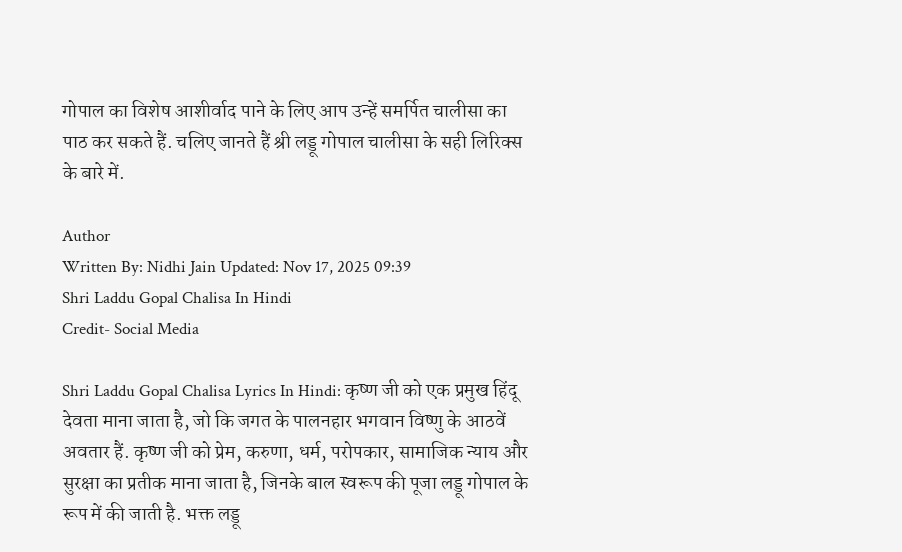गोपाल का विशेष आशीर्वाद पाने के लिए आप उन्हें समर्पित चालीसा का पाठ कर सकते हैं. चलिए जानते हैं श्री लड्डू गोपाल चालीसा के सही लिरिक्स के बारे में.

Author
Written By: Nidhi Jain Updated: Nov 17, 2025 09:39
Shri Laddu Gopal Chalisa In Hindi
Credit- Social Media

Shri Laddu Gopal Chalisa Lyrics In Hindi: कृष्ण जी को एक प्रमुख हिंदू देवता माना जाता है, जो कि जगत के पालनहार भगवान विष्णु के आठवें अवतार हैं. कृष्ण जी को प्रेम, करुणा, धर्म, परोपकार, सामाजिक न्याय और सुरक्षा का प्रतीक माना जाता है, जिनके बाल स्वरूप की पूजा लड्डू गोपाल के रूप में की जाती है. भक्त लड्डू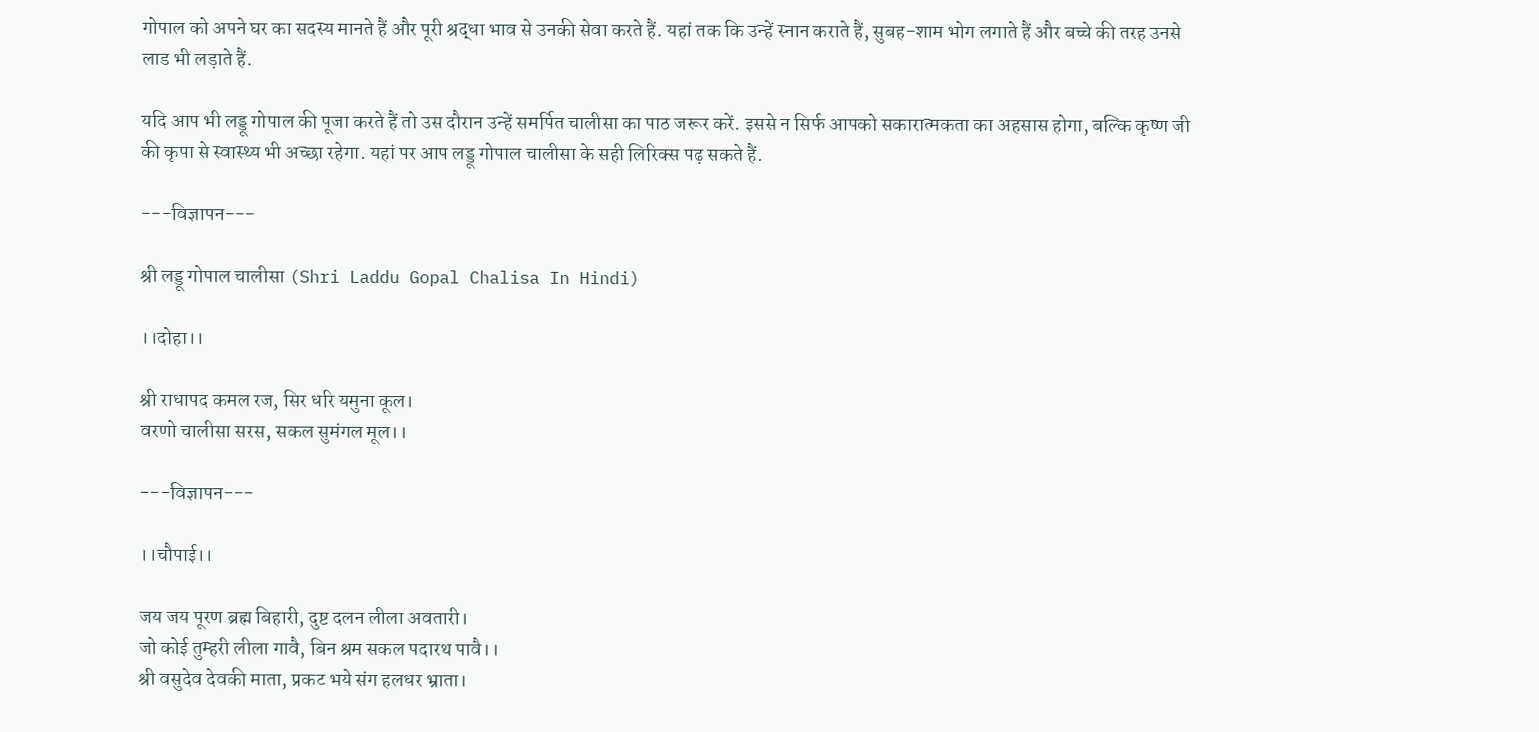गोपाल को अपने घर का सदस्य मानते हैं और पूरी श्रद्धा भाव से उनकी सेवा करते हैं. यहां तक कि उन्हें स्नान कराते हैं, सुबह-शाम भोग लगाते हैं और बच्चे की तरह उनसे लाड भी लड़ाते हैं.

यदि आप भी लड्डू गोपाल की पूजा करते हैं तो उस दौरान उन्हें समर्पित चालीसा का पाठ जरूर करें. इससे न सिर्फ आपको सकारात्मकता का अहसास होगा, बल्कि कृष्ण जी की कृपा से स्वास्थ्य भी अच्छा रहेगा. यहां पर आप लड्डू गोपाल चालीसा के सही लिरिक्स पढ़ सकते हैं.

---विज्ञापन---

श्री लड्डू गोपाल चालीसा (Shri Laddu Gopal Chalisa In Hindi)

।।दोहा।।

श्री राधापद कमल रज, सिर धरि यमुना कूल।
वरणो चालीसा सरस, सकल सुमंगल मूल।।

---विज्ञापन---

।।चौपाई।।

जय जय पूरण ब्रह्म बिहारी, दुष्ट दलन लीला अवतारी।
जो कोई तुम्हरी लीला गावै, बिन श्रम सकल पदारथ पावै।।
श्री वसुदेव देवकी माता, प्रकट भये संग हलधर भ्राता।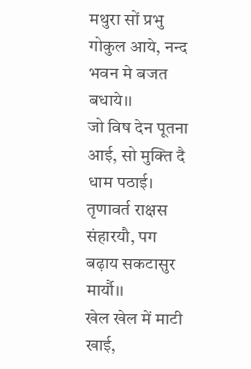मथुरा सों प्रभु गोकुल आये, नन्द भवन मे बजत बधाये।।
जो विष देन पूतना आई, सो मुक्ति दै धाम पठाई।
तृणावर्त राक्षस संहारयौ, पग बढ़ाय सकटासुर मार्यौ।।
खेल खेल में माटी खाई,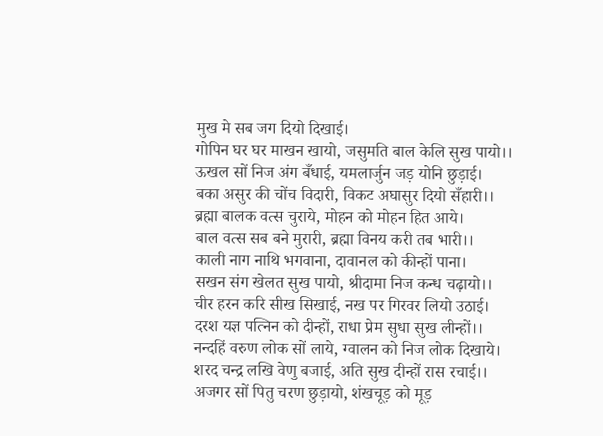मुख मे सब जग दियो दिखाई।
गोपिन घर घर माखन खायो, जसुमति बाल केलि सुख पायो।।
ऊखल सों निज अंग बँधाई, यमलार्जुन जड़ योनि छुड़ाई।
बका असुर की चोंच विदारी, विकट अघासुर दियो सँहारी।।
ब्रह्मा बालक वत्स चुराये, मोहन को मोहन हित आये।
बाल वत्स सब बने मुरारी, ब्रह्मा विनय करी तब भारी।।
काली नाग नाथि भगवाना, दावानल को कीन्हों पाना।
सखन संग खेलत सुख पायो, श्रीदामा निज कन्ध चढ़ायो।।
चीर हरन करि सीख सिखाई, नख पर गिरवर लियो उठाई।
दरश यज्ञ पत्निन को दीन्हों, राधा प्रेम सुधा सुख लीन्हों।।
नन्दहिं वरुण लोक सों लाये, ग्वालन को निज लोक दिखाये।
शरद चन्द्र लखि वेणु बजाई, अति सुख दीन्हों रास रचाई।।
अजगर सों पितु चरण छुड़ायो, शंखचूड़ को मूड़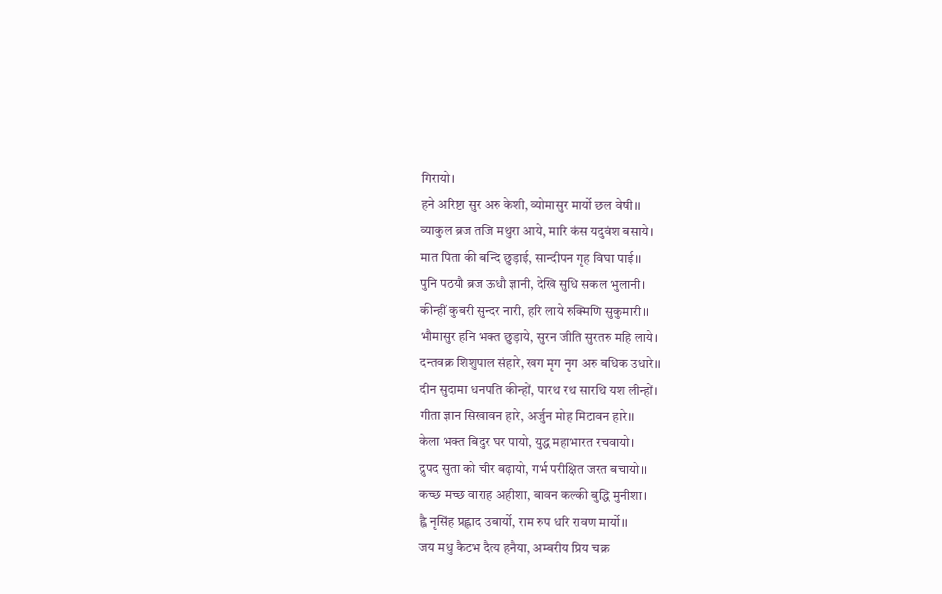गिरायो।
हने अरिष्टा सुर अरु केशी, व्योमासुर मार्यो छल वेषी।।
व्याकुल ब्रज तजि मथुरा आये, मारि कंस यदुवंश बसाये।
मात पिता की बन्दि छुड़ाई, सान्दीपन गृह विघा पाई।।
पुनि पठयौ ब्रज ऊधौ ज्ञानी, देखि सुधि सकल भुलानी।
कीन्हीं कुबरी सुन्दर नारी, हरि लाये रुक्मिणि सुकुमारी।।
भौमासुर हनि भक्त छुड़ाये, सुरन जीति सुरतरु महि लाये।
दन्तवक्र शिशुपाल संहारे, खग मृग नृग अरु बधिक उधारे।।
दीन सुदामा धनपति कीन्हों, पारथ रथ सारथि यश लीन्हों।
गीता ज्ञान सिखावन हारे, अर्जुन मोह मिटावन हारे।।
केला भक्त बिदुर घर पायो, युद्ध महाभारत रचवायो।
द्रुपद सुता को चीर बढ़ायो, गर्भ परीक्षित जरत बचायो।।
कच्छ मच्छ वाराह अहीशा, बावन कल्की बुद्धि मुनीशा।
ह्वै नृसिंह प्रह्लाद उबार्यो, राम रुप धरि रावण मार्यो।।
जय मधु कैटभ दैत्य हनैया, अम्बरीय प्रिय चक्र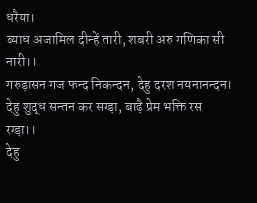धरैया।
ब्याध अजामिल दीन्हें तारी, शबरी अरु गणिका सी नारी।।
गरुड़ासन गज फन्द निकन्दन, देहु दरश नयनानन्दन।
देहु शुद्ध सन्तन कर सग्ड़ा, बाढ़ै प्रेम भक्ति रस रग्ड़ा।।
देहु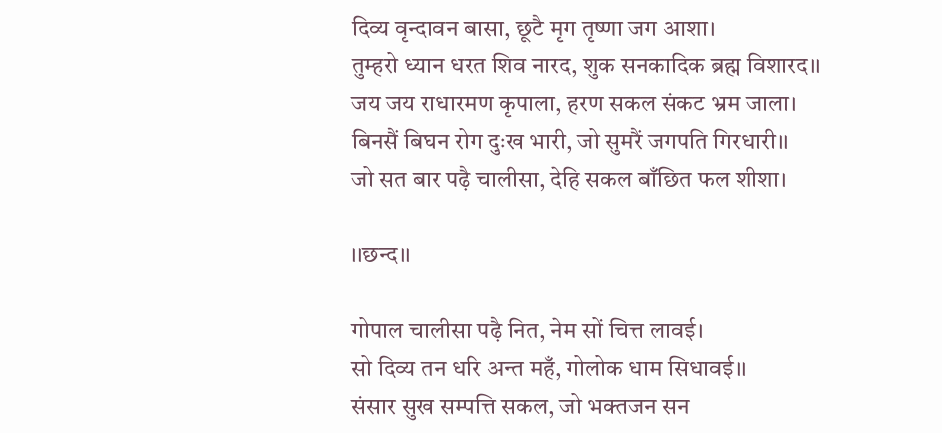दिव्य वृन्दावन बासा, छूटै मृग तृष्णा जग आशा।
तुम्हरो ध्यान धरत शिव नारद, शुक सनकादिक ब्रह्म विशारद।।
जय जय राधारमण कृपाला, हरण सकल संकट भ्रम जाला।
बिनसैं बिघन रोग दुःख भारी, जो सुमरैं जगपति गिरधारी।।
जो सत बार पढ़ै चालीसा, देहि सकल बाँछित फल शीशा।

।।छन्द।।

गोपाल चालीसा पढ़ै नित, नेम सों चित्त लावई।
सो दिव्य तन धरि अन्त महँ, गोलोक धाम सिधावई।।
संसार सुख सम्पत्ति सकल, जो भक्तजन सन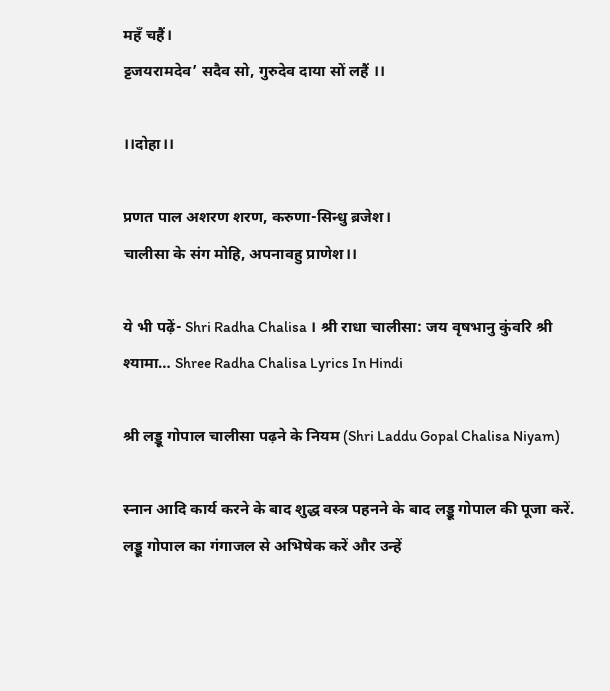महँ चहैं।
ट्टजयरामदेव’ सदैव सो, गुरुदेव दाया सों लहैं ।।

।।दोहा।।

प्रणत पाल अशरण शरण, करुणा-सिन्धु ब्रजेश।
चालीसा के संग मोहि, अपनावहु प्राणेश।।

ये भी पढ़ें- Shri Radha Chalisa । श्री राधा चालीसा: जय वृषभानु कुंवरि श्री श्यामा… Shree Radha Chalisa Lyrics In Hindi

श्री लड्डू गोपाल चालीसा पढ़ने के नियम (Shri Laddu Gopal Chalisa Niyam)

स्नान आदि कार्य करने के बाद शुद्ध वस्त्र पहनने के बाद लड्डू गोपाल की पूजा करें. लड्डू गोपाल का गंगाजल से अभिषेक करें और उन्हें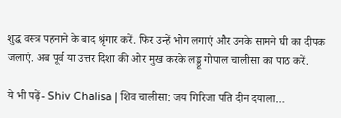शुद्ध वस्त्र पहनाने के बाद श्रृंगार करें. फिर उन्हें भोग लगाएं और उनके सामने घी का दीपक जलाएं. अब पूर्व या उत्तर दिशा की ओर मुख करके लड्डू गोपाल चालीसा का पाठ करें.

ये भी पढ़ें- Shiv Chalisa | शिव चालीसा: जय गिरिजा पति दीन दयाला…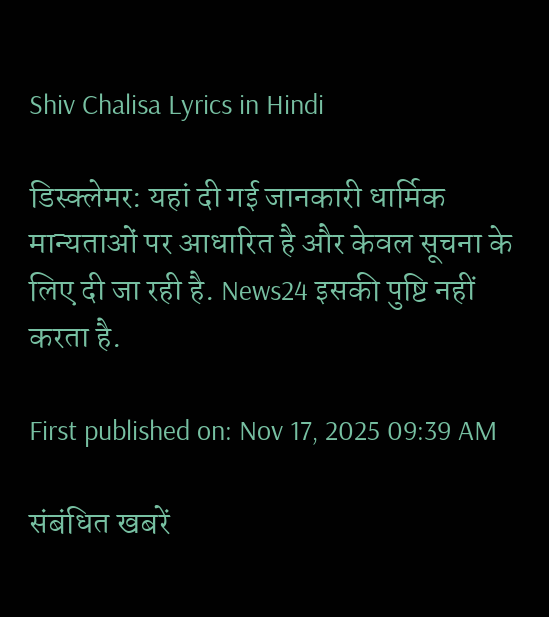Shiv Chalisa Lyrics in Hindi

डिस्क्लेमर: यहां दी गई जानकारी धार्मिक मान्यताओं पर आधारित है और केवल सूचना के लिए दी जा रही है. News24 इसकी पुष्टि नहीं करता है.

First published on: Nov 17, 2025 09:39 AM

संबंधित खबरें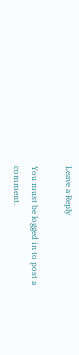Leave a Reply

You must be logged in to post a comment.